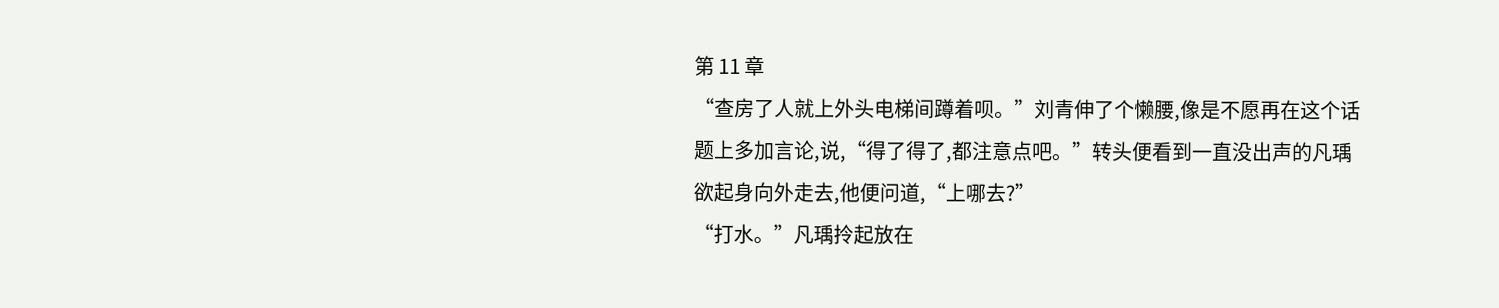第 11 章
“查房了人就上外头电梯间蹲着呗。”刘青伸了个懒腰,像是不愿再在这个话题上多加言论,说,“得了得了,都注意点吧。”转头便看到一直没出声的凡瑀欲起身向外走去,他便问道,“上哪去?”
“打水。”凡瑀拎起放在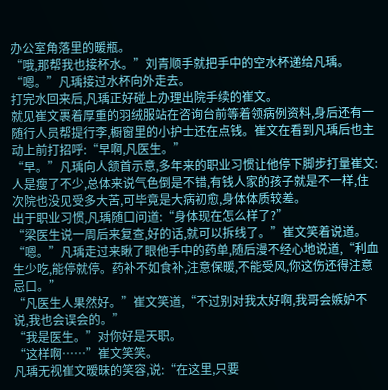办公室角落里的暖瓶。
“哦,那帮我也接杯水。”刘青顺手就把手中的空水杯递给凡瑀。
“嗯。”凡瑀接过水杯向外走去。
打完水回来后,凡瑀正好碰上办理出院手续的崔文。
就见崔文裹着厚重的羽绒服站在咨询台前等着领病例资料,身后还有一随行人员帮提行李,橱窗里的小护士还在点钱。崔文在看到凡瑀后也主动上前打招呼:“早啊,凡医生。”
“早。”凡瑀向人颔首示意,多年来的职业习惯让他停下脚步打量崔文:人是瘦了不少,总体来说气色倒是不错,有钱人家的孩子就是不一样,住次院也没见受多大苦,可毕竟是大病初愈,身体体质较差。
出于职业习惯,凡瑀随口问道:“身体现在怎么样了?”
“梁医生说一周后来复查,好的话,就可以拆线了。”崔文笑着说道。
“嗯。”凡瑀走过来瞅了眼他手中的药单,随后漫不经心地说道,“利血生少吃,能停就停。药补不如食补,注意保暖,不能受风,你这伤还得注意忌口。”
“凡医生人果然好。”崔文笑道,“不过别对我太好啊,我哥会嫉妒不说,我也会误会的。”
“我是医生。”对你好是天职。
“这样啊……”崔文笑笑。
凡瑀无视崔文暧昧的笑容,说:“在这里,只要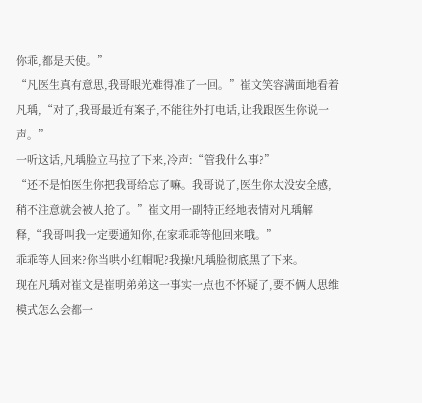你乖,都是天使。”
“凡医生真有意思,我哥眼光难得准了一回。”崔文笑容满面地看着凡瑀,“对了,我哥最近有案子,不能往外打电话,让我跟医生你说一声。”
一听这话,凡瑀脸立马拉了下来,冷声:“管我什么事?”
“还不是怕医生你把我哥给忘了嘛。我哥说了,医生你太没安全感,稍不注意就会被人抢了。”崔文用一副特正经地表情对凡瑀解释,“我哥叫我一定要通知你,在家乖乖等他回来哦。”
乖乖等人回来?你当哄小红帽呢?我操!凡瑀脸彻底黑了下来。
现在凡瑀对崔文是崔明弟弟这一事实一点也不怀疑了,要不俩人思维模式怎么会都一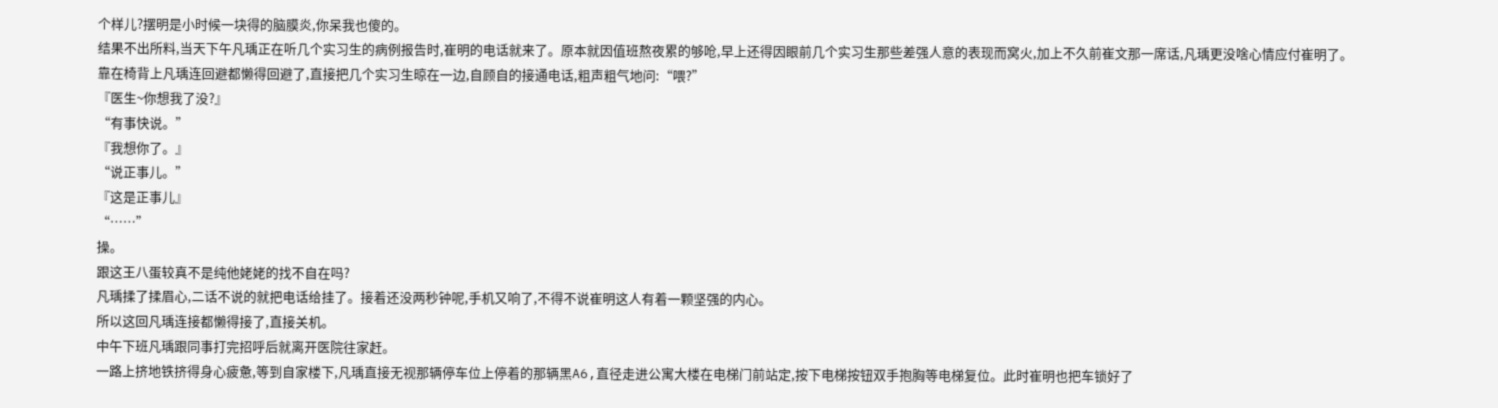个样儿?摆明是小时候一块得的脑膜炎,你呆我也傻的。
结果不出所料,当天下午凡瑀正在听几个实习生的病例报告时,崔明的电话就来了。原本就因值班熬夜累的够呛,早上还得因眼前几个实习生那些差强人意的表现而窝火,加上不久前崔文那一席话,凡瑀更没啥心情应付崔明了。
靠在椅背上凡瑀连回避都懒得回避了,直接把几个实习生晾在一边,自顾自的接通电话,粗声粗气地问:“喂?”
『医生~你想我了没?』
“有事快说。”
『我想你了。』
“说正事儿。”
『这是正事儿』
“……”
操。
跟这王八蛋较真不是纯他姥姥的找不自在吗?
凡瑀揉了揉眉心,二话不说的就把电话给挂了。接着还没两秒钟呢,手机又响了,不得不说崔明这人有着一颗坚强的内心。
所以这回凡瑀连接都懒得接了,直接关机。
中午下班凡瑀跟同事打完招呼后就离开医院往家赶。
一路上挤地铁挤得身心疲惫,等到自家楼下,凡瑀直接无视那辆停车位上停着的那辆黑A6,直径走进公寓大楼在电梯门前站定,按下电梯按钮双手抱胸等电梯复位。此时崔明也把车锁好了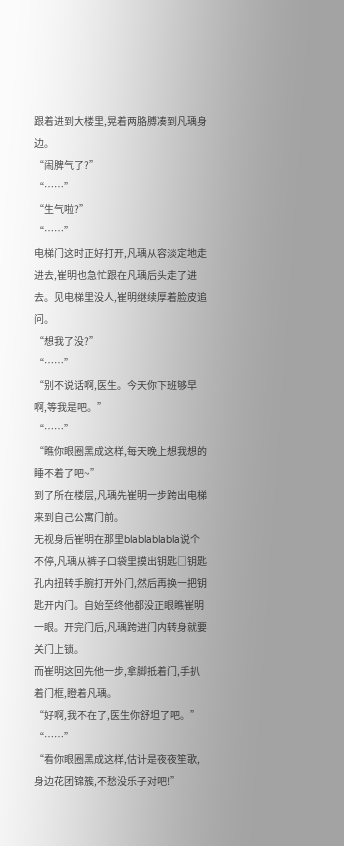跟着进到大楼里,晃着两胳膊凑到凡瑀身边。
“闹脾气了?”
“……”
“生气啦?”
“……”
电梯门这时正好打开,凡瑀从容淡定地走进去,崔明也急忙跟在凡瑀后头走了进去。见电梯里没人,崔明继续厚着脸皮追问。
“想我了没?”
“……”
“别不说话啊,医生。今天你下班够早啊,等我是吧。”
“……”
“瞧你眼圈黑成这样,每天晚上想我想的睡不着了吧~”
到了所在楼层,凡瑀先崔明一步跨出电梯来到自己公寓门前。
无视身后崔明在那里blablablabla说个不停,凡瑀从裤子口袋里摸出钥匙□钥匙孔内扭转手腕打开外门,然后再换一把钥匙开内门。自始至终他都没正眼瞧崔明一眼。开完门后,凡瑀跨进门内转身就要关门上锁。
而崔明这回先他一步,拿脚抵着门,手扒着门框,瞪着凡瑀。
“好啊,我不在了,医生你舒坦了吧。”
“……”
“看你眼圈黑成这样,估计是夜夜笙歌,身边花团锦簇,不愁没乐子对吧!”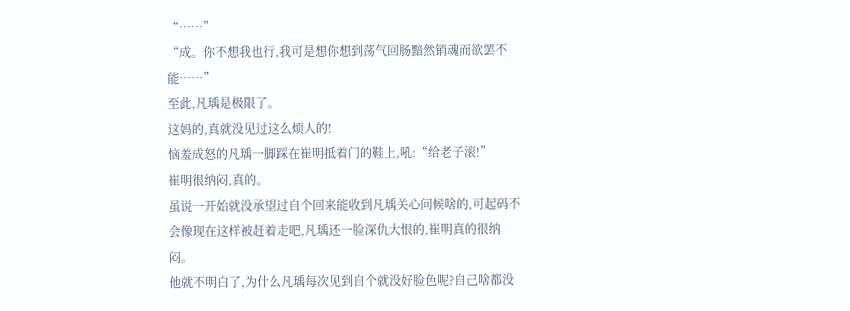“……”
“成。你不想我也行,我可是想你想到荡气回肠黯然销魂而欲罢不能……”
至此,凡瑀是极限了。
这妈的,真就没见过这么烦人的!
恼羞成怒的凡瑀一脚踩在崔明抵着门的鞋上,吼:“给老子滚!”
崔明很纳闷,真的。
虽说一开始就没承望过自个回来能收到凡瑀关心问候啥的,可起码不会像现在这样被赶着走吧,凡瑀还一脸深仇大恨的,崔明真的很纳闷。
他就不明白了,为什么凡瑀每次见到自个就没好脸色呢?自己啥都没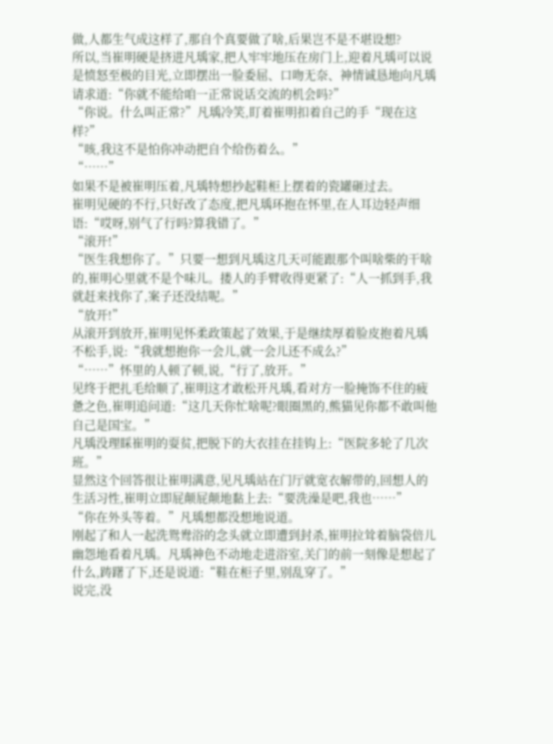做,人都生气成这样了,那自个真要做了啥,后果岂不是不堪设想?
所以,当崔明硬是挤进凡瑀家,把人牢牢地压在房门上,迎着凡瑀可以说是愤怒至极的目光,立即摆出一脸委屈、口吻无奈、神情诚恳地向凡瑀请求道:“你就不能给咱一正常说话交流的机会吗?”
“你说。什么叫正常?”凡瑀冷笑,盯着崔明扣着自己的手“现在这样?”
“咳,我这不是怕你冲动把自个给伤着么。”
“……”
如果不是被崔明压着,凡瑀特想抄起鞋柜上摆着的瓷罐砸过去。
崔明见硬的不行,只好改了态度,把凡瑀环抱在怀里,在人耳边轻声细语:“哎呀,别气了行吗?算我错了。”
“滚开!”
“医生我想你了。”只要一想到凡瑀这几天可能跟那个叫啥柴的干啥的,崔明心里就不是个味儿。搂人的手臂收得更紧了:“人一抓到手,我就赶来找你了,案子还没结呢。”
“放开!”
从滚开到放开,崔明见怀柔政策起了效果,于是继续厚着脸皮抱着凡瑀不松手,说:“我就想抱你一会儿,就一会儿还不成么?”
“……”怀里的人顿了顿,说,“行了,放开。”
见终于把扎毛给顺了,崔明这才敢松开凡瑀,看对方一脸掩饰不住的疲惫之色,崔明追问道:“这几天你忙啥呢?眼圈黑的,熊猫见你都不敢叫他自己是国宝。”
凡瑀没理睬崔明的耍贫,把脱下的大衣挂在挂钩上:“医院多轮了几次班。”
显然这个回答很让崔明满意,见凡瑀站在门厅就宽衣解带的,回想人的生活习性,崔明立即屁颠屁颠地黏上去:“要洗澡是吧,我也……”
“你在外头等着。”凡瑀想都没想地说道。
刚起了和人一起洗鸳鸯浴的念头就立即遭到封杀,崔明拉耸着脑袋倍儿幽怨地看着凡瑀。凡瑀神色不动地走进浴室,关门的前一刻像是想起了什么,踌躇了下,还是说道:“鞋在柜子里,别乱穿了。”
说完,没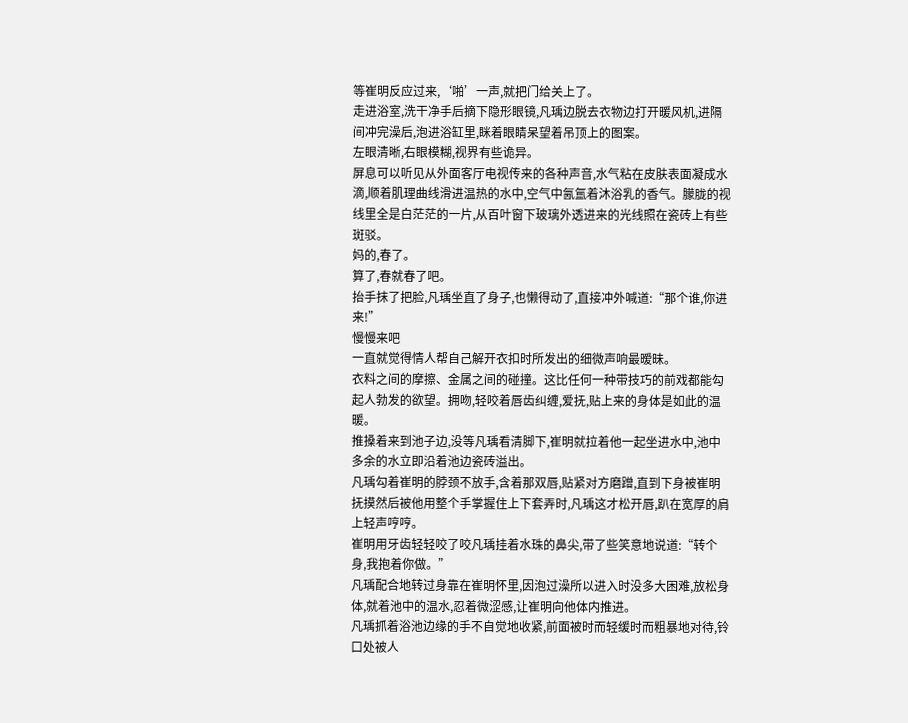等崔明反应过来,‘啪’一声,就把门给关上了。
走进浴室,洗干净手后摘下隐形眼镜,凡瑀边脱去衣物边打开暖风机,进隔间冲完澡后,泡进浴缸里,眯着眼睛呆望着吊顶上的图案。
左眼清晰,右眼模糊,视界有些诡异。
屏息可以听见从外面客厅电视传来的各种声音,水气粘在皮肤表面凝成水滴,顺着肌理曲线滑进温热的水中,空气中氤氲着沐浴乳的香气。朦胧的视线里全是白茫茫的一片,从百叶窗下玻璃外透进来的光线照在瓷砖上有些斑驳。
妈的,春了。
算了,春就春了吧。
抬手抹了把脸,凡瑀坐直了身子,也懒得动了,直接冲外喊道:“那个谁,你进来!”
慢慢来吧
一直就觉得情人帮自己解开衣扣时所发出的细微声响最暧昧。
衣料之间的摩擦、金属之间的碰撞。这比任何一种带技巧的前戏都能勾起人勃发的欲望。拥吻,轻咬着唇齿纠缠,爱抚,贴上来的身体是如此的温暖。
推搡着来到池子边,没等凡瑀看清脚下,崔明就拉着他一起坐进水中,池中多余的水立即沿着池边瓷砖溢出。
凡瑀勾着崔明的脖颈不放手,含着那双唇,贴紧对方磨蹭,直到下身被崔明抚摸然后被他用整个手掌握住上下套弄时,凡瑀这才松开唇,趴在宽厚的肩上轻声哼哼。
崔明用牙齿轻轻咬了咬凡瑀挂着水珠的鼻尖,带了些笑意地说道:“转个身,我抱着你做。”
凡瑀配合地转过身靠在崔明怀里,因泡过澡所以进入时没多大困难,放松身体,就着池中的温水,忍着微涩感,让崔明向他体内推进。
凡瑀抓着浴池边缘的手不自觉地收紧,前面被时而轻缓时而粗暴地对待,铃口处被人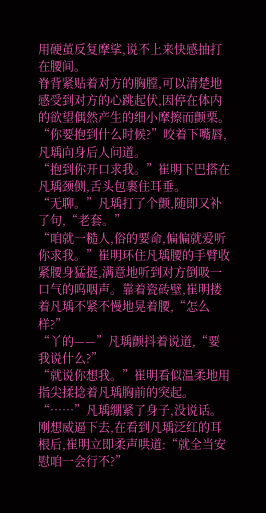用硬茧反复摩挲,说不上来快感抽打在腰间。
脊背紧贴着对方的胸膛,可以清楚地感受到对方的心跳起伏,因停在体内的欲望偶然产生的细小摩擦而颤栗。
“你要抱到什么时候?”咬着下嘴唇,凡瑀向身后人问道。
“抱到你开口求我。”崔明下巴搭在凡瑀颈侧,舌头包裹住耳垂。
“无聊。”凡瑀打了个颤,随即又补了句,“老套。”
“咱就一糙人,俗的要命,偏偏就爱听你求我。”崔明环住凡瑀腰的手臂收紧腰身猛挺,满意地听到对方倒吸一口气的呜咽声。靠着瓷砖壁,崔明搂着凡瑀不紧不慢地晃着腰,“怎么样?”
“丫的——”凡瑀颤抖着说道,“要我说什么?”
“就说你想我。”崔明看似温柔地用指尖揉捻着凡瑀胸前的突起。
“……”凡瑀绷紧了身子,没说话。
刚想威逼下去,在看到凡瑀泛红的耳根后,崔明立即柔声哄道:“就全当安慰咱一会行不?”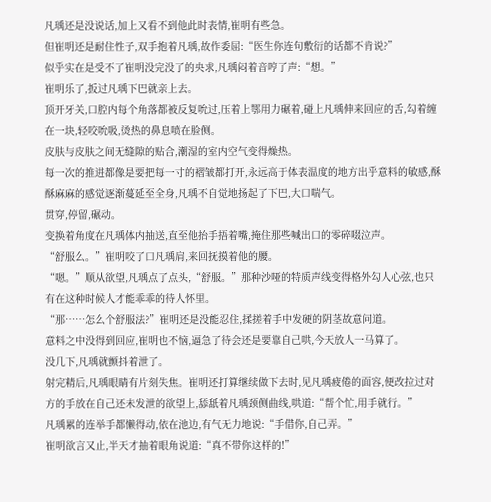凡瑀还是没说话,加上又看不到他此时表情,崔明有些急。
但崔明还是耐住性子,双手抱着凡瑀,故作委屈:“医生你连句敷衍的话都不肯说?”
似乎实在是受不了崔明没完没了的央求,凡瑀闷着音哼了声:“想。”
崔明乐了,扳过凡瑀下巴就亲上去。
顶开牙关,口腔内每个角落都被反复吮过,压着上鄂用力碾着,碰上凡瑀伸来回应的舌,勾着缠在一块,轻咬吮吸,烫热的鼻息喷在脸侧。
皮肤与皮肤之间无缝隙的贴合,潮湿的室内空气变得燥热。
每一次的推进都像是要把每一寸的褶皱都打开,永远高于体表温度的地方出乎意料的敏感,酥酥麻麻的感觉逐渐蔓延至全身,凡瑀不自觉地扬起了下巴,大口喘气。
贯穿,停留,碾动。
变换着角度在凡瑀体内抽送,直至他抬手捂着嘴,掩住那些喊出口的零碎啜泣声。
“舒服么。”崔明咬了口凡瑀肩,来回抚摸着他的腰。
“嗯。”顺从欲望,凡瑀点了点头,“舒服。”那种沙哑的特质声线变得格外勾人心弦,也只有在这种时候人才能乖乖的待人怀里。
“那……怎么个舒服法?”崔明还是没能忍住,揉搓着手中发硬的阴茎故意问道。
意料之中没得到回应,崔明也不恼,逼急了待会还是要靠自己哄,今天放人一马算了。
没几下,凡瑀就颤抖着泄了。
射完精后,凡瑀眼睛有片刻失焦。崔明还打算继续做下去时,见凡瑀疲倦的面容,便改拉过对方的手放在自己还未发泄的欲望上,舔舐着凡瑀颈侧曲线,哄道:“帮个忙,用手就行。”
凡瑀累的连举手都懒得动,依在池边,有气无力地说:“手借你,自己弄。”
崔明欲言又止,半天才抽着眼角说道:“真不带你这样的!”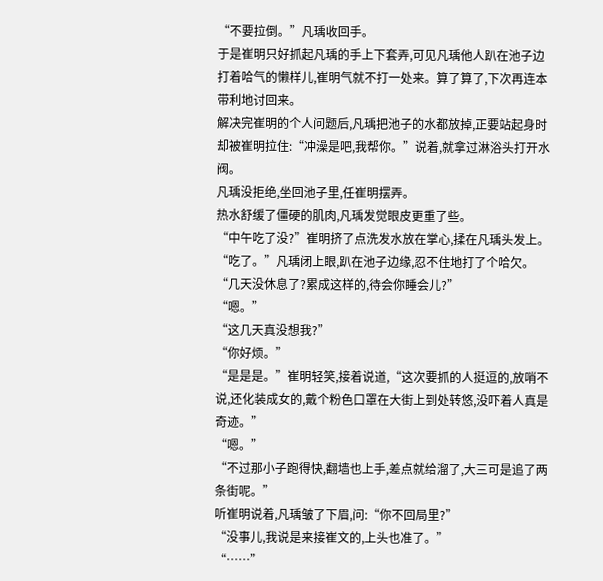“不要拉倒。”凡瑀收回手。
于是崔明只好抓起凡瑀的手上下套弄,可见凡瑀他人趴在池子边打着哈气的懒样儿,崔明气就不打一处来。算了算了,下次再连本带利地讨回来。
解决完崔明的个人问题后,凡瑀把池子的水都放掉,正要站起身时却被崔明拉住:“冲澡是吧,我帮你。”说着,就拿过淋浴头打开水阀。
凡瑀没拒绝,坐回池子里,任崔明摆弄。
热水舒缓了僵硬的肌肉,凡瑀发觉眼皮更重了些。
“中午吃了没?”崔明挤了点洗发水放在掌心,揉在凡瑀头发上。
“吃了。”凡瑀闭上眼,趴在池子边缘,忍不住地打了个哈欠。
“几天没休息了?累成这样的,待会你睡会儿?”
“嗯。”
“这几天真没想我?”
“你好烦。”
“是是是。”崔明轻笑,接着说道,“这次要抓的人挺逗的,放哨不说,还化装成女的,戴个粉色口罩在大街上到处转悠,没吓着人真是奇迹。”
“嗯。”
“不过那小子跑得快,翻墙也上手,差点就给溜了,大三可是追了两条街呢。”
听崔明说着,凡瑀皱了下眉,问:“你不回局里?”
“没事儿,我说是来接崔文的,上头也准了。”
“……”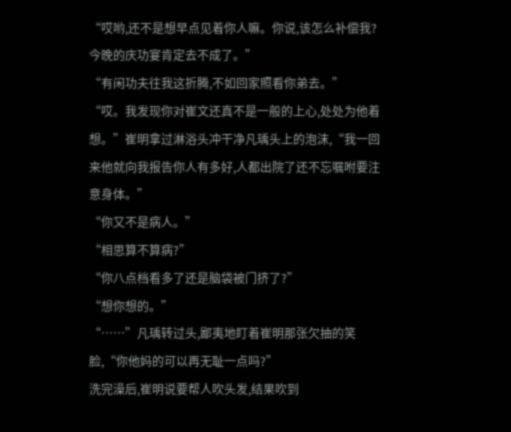“哎哟,还不是想早点见着你人嘛。你说,该怎么补偿我?今晚的庆功宴肯定去不成了。”
“有闲功夫往我这折腾,不如回家照看你弟去。”
“哎。我发现你对崔文还真不是一般的上心,处处为他着想。”崔明拿过淋浴头冲干净凡瑀头上的泡沫,“我一回来他就向我报告你人有多好,人都出院了还不忘嘱咐要注意身体。”
“你又不是病人。”
“相思算不算病?”
“你八点档看多了还是脑袋被门挤了?”
“想你想的。”
“……”凡瑀转过头,鄙夷地盯着崔明那张欠抽的笑脸,“你他妈的可以再无耻一点吗?”
洗完澡后,崔明说要帮人吹头发,结果吹到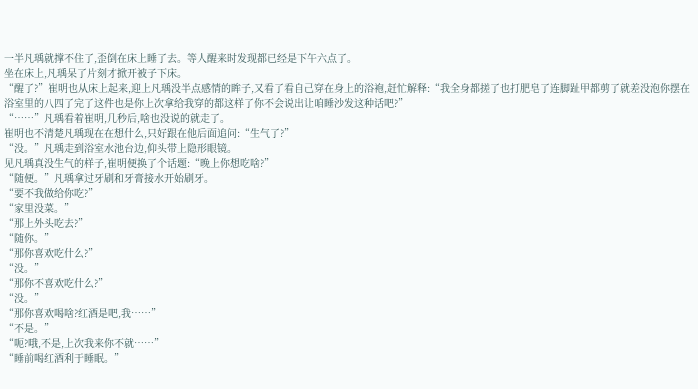一半凡瑀就撑不住了,歪倒在床上睡了去。等人醒来时发现都已经是下午六点了。
坐在床上,凡瑀呆了片刻才掀开被子下床。
“醒了?”崔明也从床上起来,迎上凡瑀没半点感情的眸子,又看了看自己穿在身上的浴袍,赶忙解释:“我全身都搓了也打肥皂了连脚趾甲都剪了就差没泡你摆在浴室里的八四了完了这件也是你上次拿给我穿的都这样了你不会说出让咱睡沙发这种话吧?”
“……”凡瑀看着崔明,几秒后,啥也没说的就走了。
崔明也不清楚凡瑀现在在想什么,只好跟在他后面追问:“生气了?”
“没。”凡瑀走到浴室水池台边,仰头带上隐形眼镜。
见凡瑀真没生气的样子,崔明便换了个话题:“晚上你想吃啥?”
“随便。”凡瑀拿过牙刷和牙膏接水开始刷牙。
“要不我做给你吃?”
“家里没菜。”
“那上外头吃去?”
“随你。”
“那你喜欢吃什么?”
“没。”
“那你不喜欢吃什么?”
“没。”
“那你喜欢喝啥?红酒是吧,我……”
“不是。”
“呃?哦,不是,上次我来你不就……”
“睡前喝红酒利于睡眠。”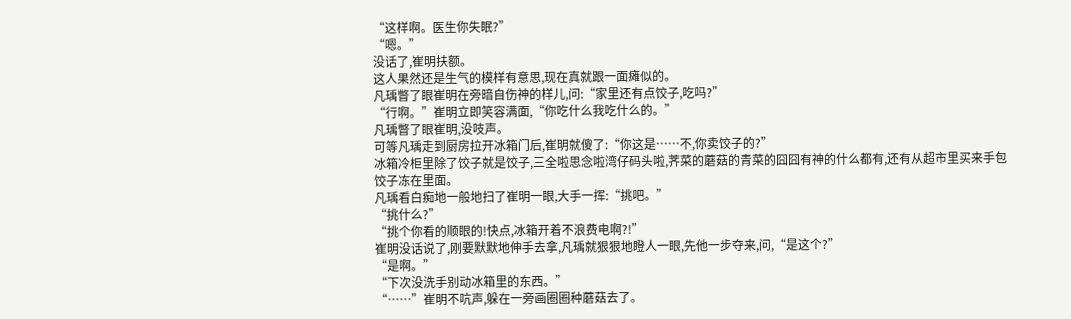“这样啊。医生你失眠?”
“嗯。”
没话了,崔明扶额。
这人果然还是生气的模样有意思,现在真就跟一面瘫似的。
凡瑀瞥了眼崔明在旁暗自伤神的样儿,问:“家里还有点饺子,吃吗?”
“行啊。”崔明立即笑容满面,“你吃什么我吃什么的。”
凡瑀瞥了眼崔明,没吱声。
可等凡瑀走到厨房拉开冰箱门后,崔明就傻了:“你这是……不,你卖饺子的?”
冰箱冷柜里除了饺子就是饺子,三全啦思念啦湾仔码头啦,荠菜的蘑菇的青菜的囧囧有神的什么都有,还有从超市里买来手包饺子冻在里面。
凡瑀看白痴地一般地扫了崔明一眼,大手一挥:“挑吧。”
“挑什么?”
“挑个你看的顺眼的!快点,冰箱开着不浪费电啊?!”
崔明没话说了,刚要默默地伸手去拿,凡瑀就狠狠地瞪人一眼,先他一步夺来,问,“是这个?”
“是啊。”
“下次没洗手别动冰箱里的东西。”
“……”崔明不吭声,躲在一旁画圈圈种蘑菇去了。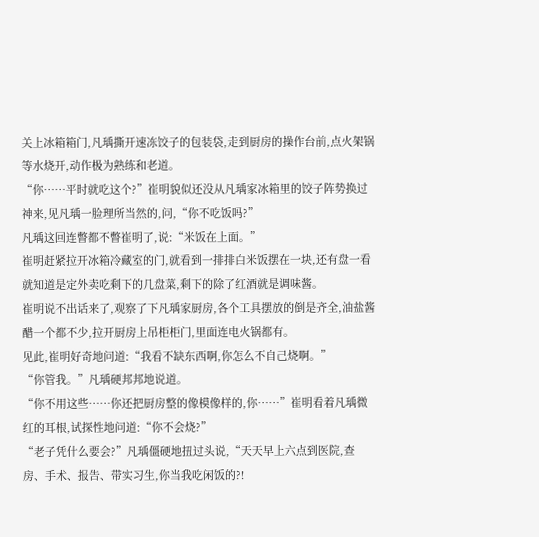关上冰箱箱门,凡瑀撕开速冻饺子的包装袋,走到厨房的操作台前,点火架锅等水烧开,动作极为熟练和老道。
“你……平时就吃这个?”崔明貌似还没从凡瑀家冰箱里的饺子阵势换过神来,见凡瑀一脸理所当然的,问,“你不吃饭吗?”
凡瑀这回连瞥都不瞥崔明了,说:“米饭在上面。”
崔明赶紧拉开冰箱冷藏室的门,就看到一排排白米饭摆在一块,还有盘一看就知道是定外卖吃剩下的几盘菜,剩下的除了红酒就是调味酱。
崔明说不出话来了,观察了下凡瑀家厨房,各个工具摆放的倒是齐全,油盐酱醋一个都不少,拉开厨房上吊柜柜门,里面连电火锅都有。
见此,崔明好奇地问道:“我看不缺东西啊,你怎么不自己烧啊。”
“你管我。”凡瑀硬邦邦地说道。
“你不用这些……你还把厨房整的像模像样的,你……”崔明看着凡瑀微红的耳根,试探性地问道:“你不会烧?”
“老子凭什么要会?”凡瑀僵硬地扭过头说,“天天早上六点到医院,查房、手术、报告、带实习生,你当我吃闲饭的?!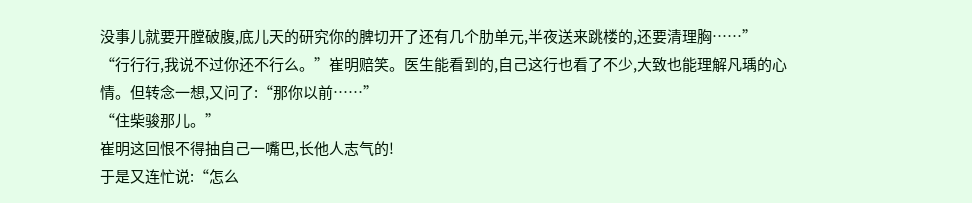没事儿就要开膛破腹,底儿天的研究你的脾切开了还有几个肋单元,半夜送来跳楼的,还要清理胸……”
“行行行,我说不过你还不行么。”崔明赔笑。医生能看到的,自己这行也看了不少,大致也能理解凡瑀的心情。但转念一想,又问了:“那你以前……”
“住柴骏那儿。”
崔明这回恨不得抽自己一嘴巴,长他人志气的!
于是又连忙说:“怎么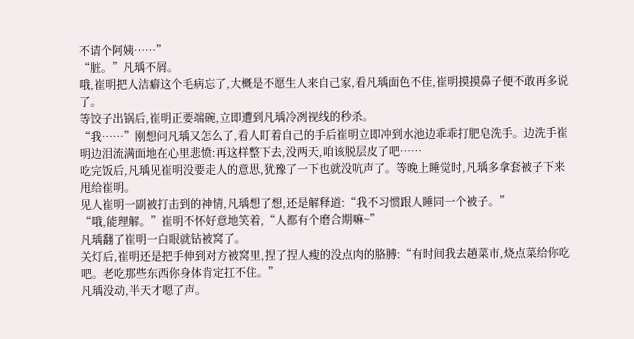不请个阿姨……”
“脏。”凡瑀不屑。
哦,崔明把人洁癖这个毛病忘了,大概是不愿生人来自己家,看凡瑀面色不佳,崔明摸摸鼻子便不敢再多说了。
等饺子出锅后,崔明正要端碗,立即遭到凡瑀冷冽视线的秒杀。
“我……”刚想问凡瑀又怎么了,看人盯着自己的手后崔明立即冲到水池边乖乖打肥皂洗手。边洗手崔明边泪流满面地在心里悲愤:再这样整下去,没两天,咱该脱层皮了吧……
吃完饭后,凡瑀见崔明没要走人的意思,犹豫了一下也就没吭声了。等晚上睡觉时,凡瑀多拿套被子下来甩给崔明。
见人崔明一副被打击到的神情,凡瑀想了想,还是解释道:“我不习惯跟人睡同一个被子。”
“哦,能理解。”崔明不怀好意地笑着,“人都有个磨合期嘛~”
凡瑀翻了崔明一白眼就钻被窝了。
关灯后,崔明还是把手伸到对方被窝里,捏了捏人瘦的没点肉的胳膊:“有时间我去趟菜市,烧点菜给你吃吧。老吃那些东西你身体肯定扛不住。”
凡瑀没动,半天才嗯了声。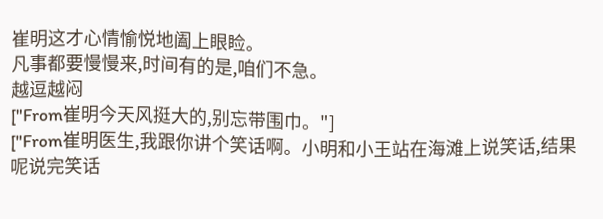崔明这才心情愉悦地阖上眼睑。
凡事都要慢慢来,时间有的是,咱们不急。
越逗越闷
["From崔明今天风挺大的,别忘带围巾。"]
["From崔明医生,我跟你讲个笑话啊。小明和小王站在海滩上说笑话,结果呢说完笑话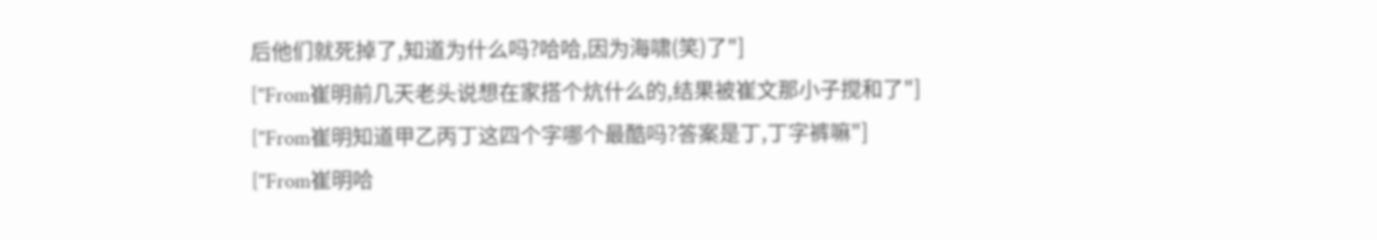后他们就死掉了,知道为什么吗?哈哈,因为海啸(笑)了"]
["From崔明前几天老头说想在家搭个炕什么的,结果被崔文那小子搅和了"]
["From崔明知道甲乙丙丁这四个字哪个最酷吗?答案是丁,丁字裤嘛"]
["From崔明哈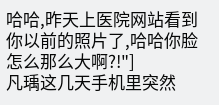哈哈,昨天上医院网站看到你以前的照片了,哈哈你脸怎么那么大啊?!"]
凡瑀这几天手机里突然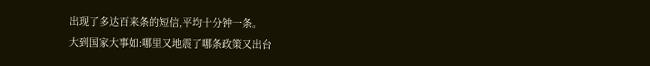出现了多达百来条的短信,平均十分钟一条。
大到国家大事如:哪里又地震了哪条政策又出台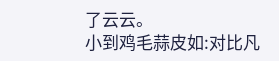了云云。
小到鸡毛蒜皮如:对比凡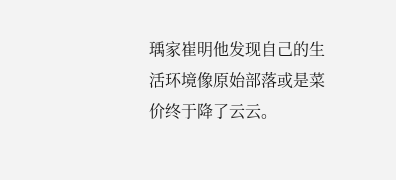瑀家崔明他发现自己的生活环境像原始部落或是菜价终于降了云云。